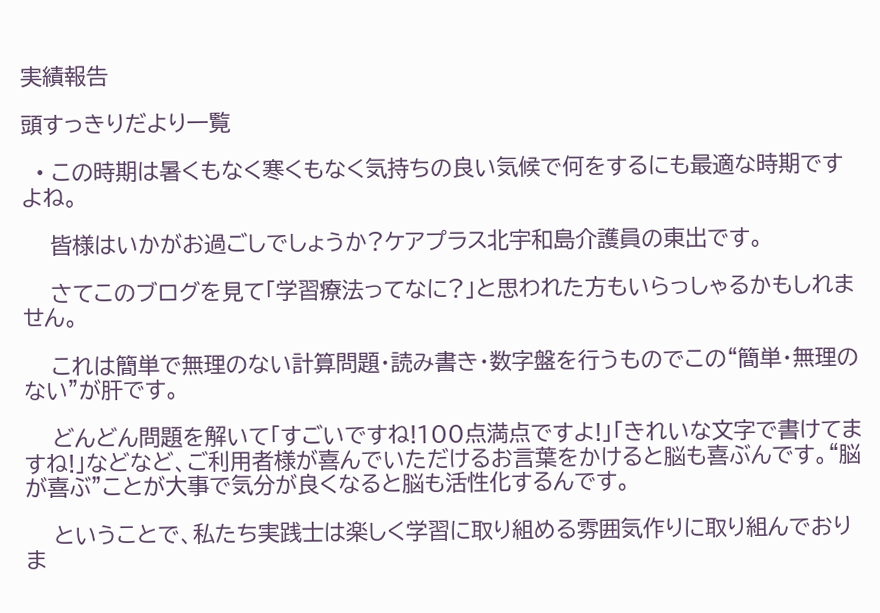実績報告

頭すっきりだより一覧

  • この時期は暑くもなく寒くもなく気持ちの良い気候で何をするにも最適な時期ですよね。

    皆様はいかがお過ごしでしょうか?ケアプラス北宇和島介護員の東出です。

    さてこのブログを見て「学習療法ってなに?」と思われた方もいらっしゃるかもしれません。

    これは簡単で無理のない計算問題・読み書き・数字盤を行うものでこの“簡単・無理のない”が肝です。

    どんどん問題を解いて「すごいですね!100点満点ですよ!」「きれいな文字で書けてますね!」などなど、ご利用者様が喜んでいただけるお言葉をかけると脳も喜ぶんです。“脳が喜ぶ”ことが大事で気分が良くなると脳も活性化するんです。

    ということで、私たち実践士は楽しく学習に取り組める雰囲気作りに取り組んでおりま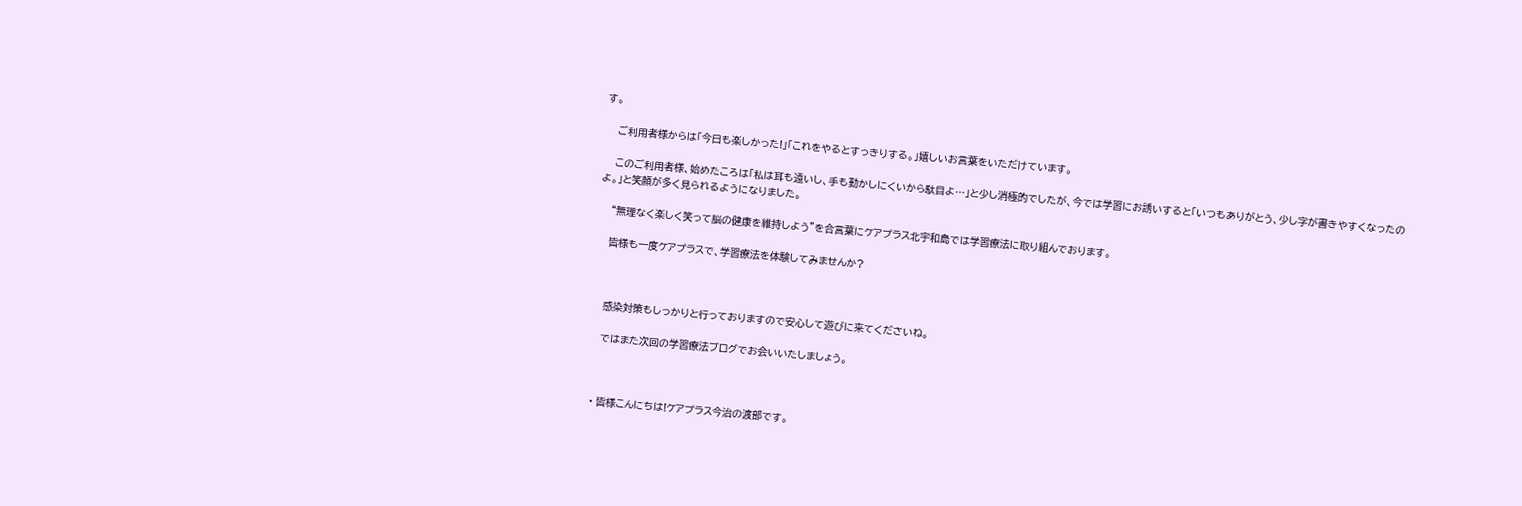す。

    ご利用者様からは「今日も楽しかった!」「これをやるとすっきりする。」嬉しいお言葉をいただけています。

    このご利用者様、始めたころは「私は耳も遠いし、手も動かしにくいから駄目よ…」と少し消極的でしたが、今では学習にお誘いすると「いつもありがとう、少し字が書きやすくなったのよ。」と笑顔が多く見られるようになりました。

    “無理なく楽しく笑って脳の健康を維持しよう”を合言葉にケアプラス北宇和島では学習療法に取り組んでおります。

    皆様も一度ケアプラスで、学習療法を体験してみませんか?



    感染対策もしっかりと行っておりますので安心して遊びに来てくださいね。

    ではまた次回の学習療法ブログでお会いいたしましょう。



  • 皆様こんにちは!ケアプラス今治の渡部です。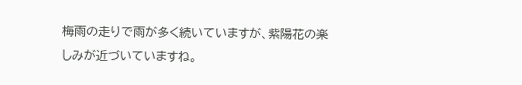梅雨の走りで雨が多く続いていますが、紫陽花の楽しみが近づいていますね。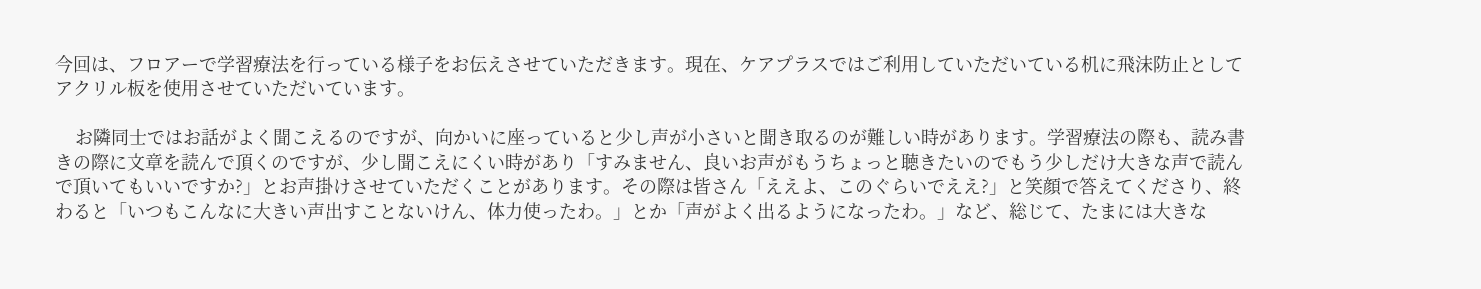今回は、フロアーで学習療法を行っている様子をお伝えさせていただきます。現在、ケアプラスではご利用していただいている机に飛沫防止としてアクリル板を使用させていただいています。

    お隣同士ではお話がよく聞こえるのですが、向かいに座っていると少し声が小さいと聞き取るのが難しい時があります。学習療法の際も、読み書きの際に文章を読んで頂くのですが、少し聞こえにくい時があり「すみません、良いお声がもうちょっと聴きたいのでもう少しだけ大きな声で読んで頂いてもいいですか?」とお声掛けさせていただくことがあります。その際は皆さん「ええよ、このぐらいでええ?」と笑顔で答えてくださり、終わると「いつもこんなに大きい声出すことないけん、体力使ったわ。」とか「声がよく出るようになったわ。」など、総じて、たまには大きな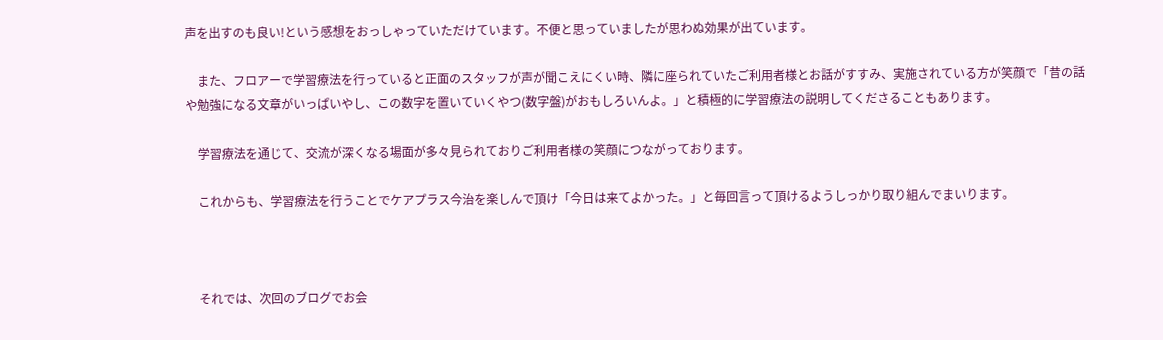声を出すのも良い!という感想をおっしゃっていただけています。不便と思っていましたが思わぬ効果が出ています。

    また、フロアーで学習療法を行っていると正面のスタッフが声が聞こえにくい時、隣に座られていたご利用者様とお話がすすみ、実施されている方が笑顔で「昔の話や勉強になる文章がいっぱいやし、この数字を置いていくやつ(数字盤)がおもしろいんよ。」と積極的に学習療法の説明してくださることもあります。

    学習療法を通じて、交流が深くなる場面が多々見られておりご利用者様の笑顔につながっております。

    これからも、学習療法を行うことでケアプラス今治を楽しんで頂け「今日は来てよかった。」と毎回言って頂けるようしっかり取り組んでまいります。



    それでは、次回のブログでお会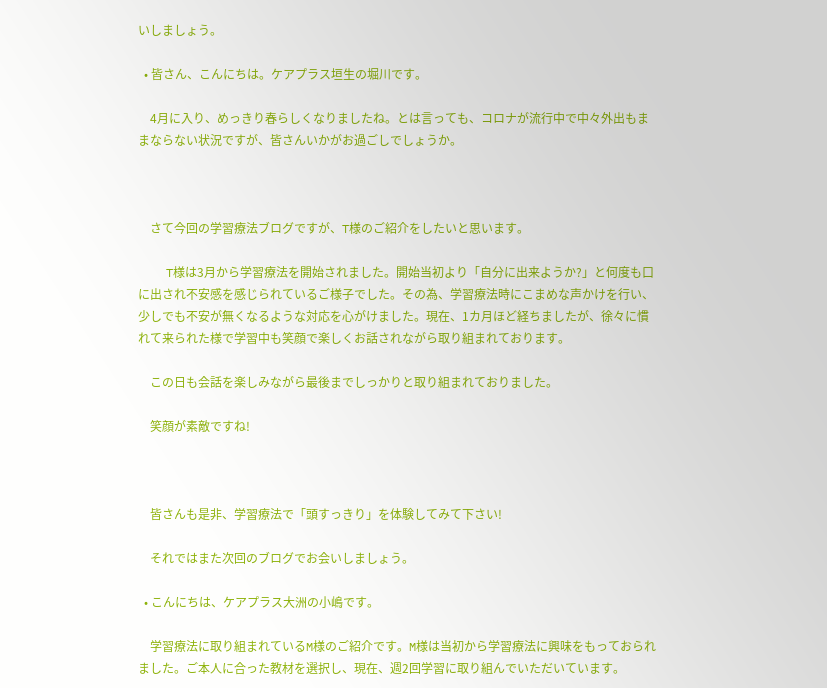いしましょう。

  • 皆さん、こんにちは。ケアプラス垣生の堀川です。

    4月に入り、めっきり春らしくなりましたね。とは言っても、コロナが流行中で中々外出もままならない状況ですが、皆さんいかがお過ごしでしょうか。



    さて今回の学習療法ブログですが、T様のご紹介をしたいと思います。

    T様は3月から学習療法を開始されました。開始当初より「自分に出来ようか?」と何度も口に出され不安感を感じられているご様子でした。その為、学習療法時にこまめな声かけを行い、少しでも不安が無くなるような対応を心がけました。現在、1カ月ほど経ちましたが、徐々に慣れて来られた様で学習中も笑顔で楽しくお話されながら取り組まれております。

    この日も会話を楽しみながら最後までしっかりと取り組まれておりました。

    笑顔が素敵ですね!



    皆さんも是非、学習療法で「頭すっきり」を体験してみて下さい!

    それではまた次回のブログでお会いしましょう。

  • こんにちは、ケアプラス大洲の小嶋です。

    学習療法に取り組まれているM様のご紹介です。M様は当初から学習療法に興味をもっておられました。ご本人に合った教材を選択し、現在、週2回学習に取り組んでいただいています。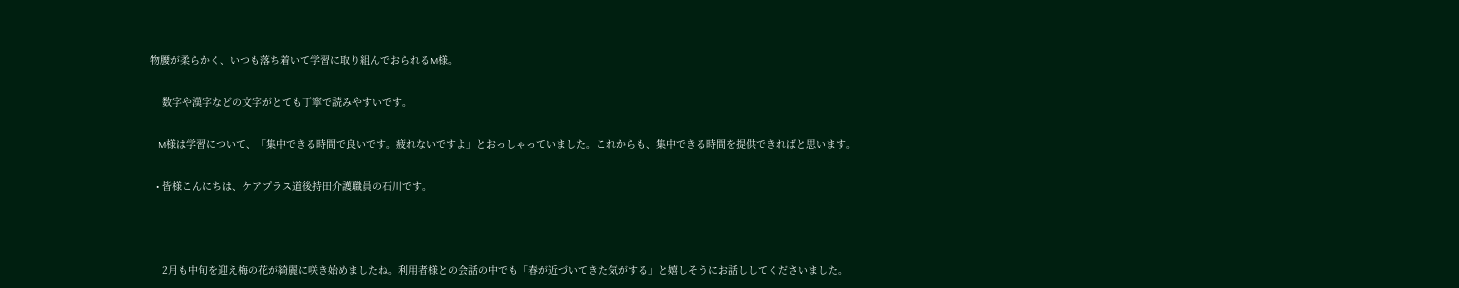物腰が柔らかく、いつも落ち着いて学習に取り組んでおられるM様。

    数字や漢字などの文字がとても丁寧で読みやすいです。

    M様は学習について、「集中できる時間で良いです。疲れないですよ」とおっしゃっていました。これからも、集中できる時間を提供できればと思います。

  • 皆様こんにちは、ケアプラス道後持田介護職員の石川です。



    2月も中旬を迎え梅の花が綺麗に咲き始めましたね。利用者様との会話の中でも「春が近づいてきた気がする」と嬉しそうにお話ししてくださいました。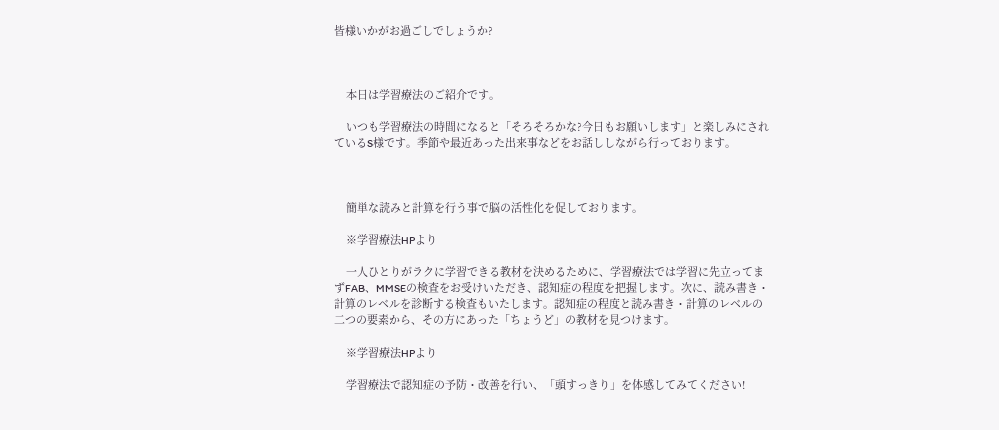皆様いかがお過ごしでしょうか?



    本日は学習療法のご紹介です。

    いつも学習療法の時間になると「そろそろかな?今日もお願いします」と楽しみにされているS様です。季節や最近あった出来事などをお話ししながら行っております。



    簡単な読みと計算を行う事で脳の活性化を促しております。

    ※学習療法HPより

    一人ひとりがラクに学習できる教材を決めるために、学習療法では学習に先立ってまずFAB、MMSEの検査をお受けいただき、認知症の程度を把握します。次に、読み書き・計算のレベルを診断する検査もいたします。認知症の程度と読み書き・計算のレベルの二つの要素から、その方にあった「ちょうど」の教材を見つけます。

    ※学習療法HPより

    学習療法で認知症の予防・改善を行い、「頭すっきり」を体感してみてください!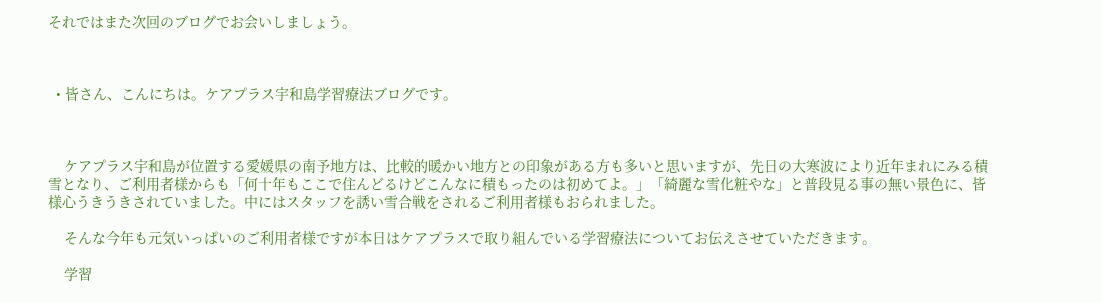それではまた次回のブログでお会いしましょう。



  • 皆さん、こんにちは。ケアプラス宇和島学習療法ブログです。



    ケアプラス宇和島が位置する愛媛県の南予地方は、比較的暖かい地方との印象がある方も多いと思いますが、先日の大寒波により近年まれにみる積雪となり、ご利用者様からも「何十年もここで住んどるけどこんなに積もったのは初めてよ。」「綺麗な雪化粧やな」と普段見る事の無い景色に、皆様心うきうきされていました。中にはスタッフを誘い雪合戦をされるご利用者様もおられました。

    そんな今年も元気いっぱいのご利用者様ですが本日はケアプラスで取り組んでいる学習療法についてお伝えさせていただきます。

    学習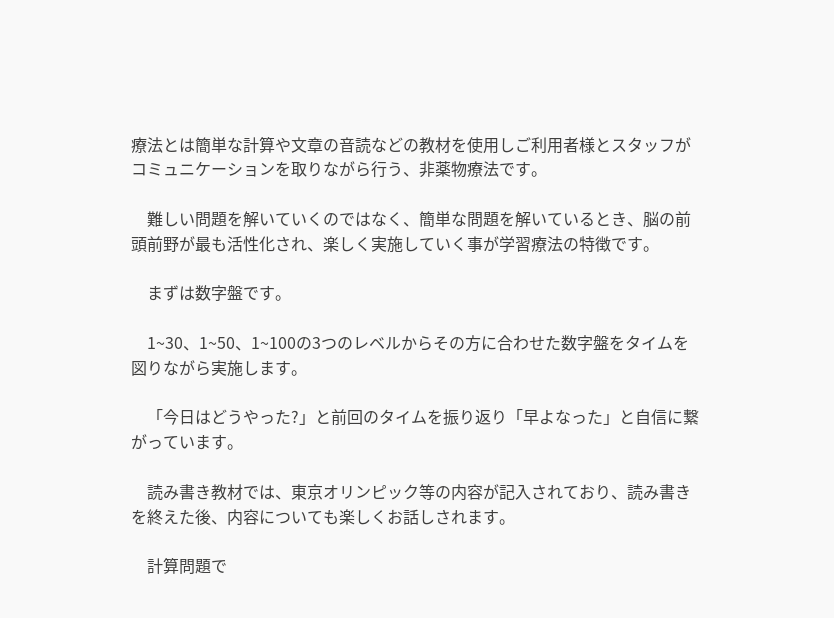療法とは簡単な計算や文章の音読などの教材を使用しご利用者様とスタッフがコミュニケーションを取りながら行う、非薬物療法です。

    難しい問題を解いていくのではなく、簡単な問題を解いているとき、脳の前頭前野が最も活性化され、楽しく実施していく事が学習療法の特徴です。

    まずは数字盤です。

    1~30、1~50、1~100の3つのレベルからその方に合わせた数字盤をタイムを図りながら実施します。

    「今日はどうやった?」と前回のタイムを振り返り「早よなった」と自信に繋がっています。

    読み書き教材では、東京オリンピック等の内容が記入されており、読み書きを終えた後、内容についても楽しくお話しされます。

    計算問題で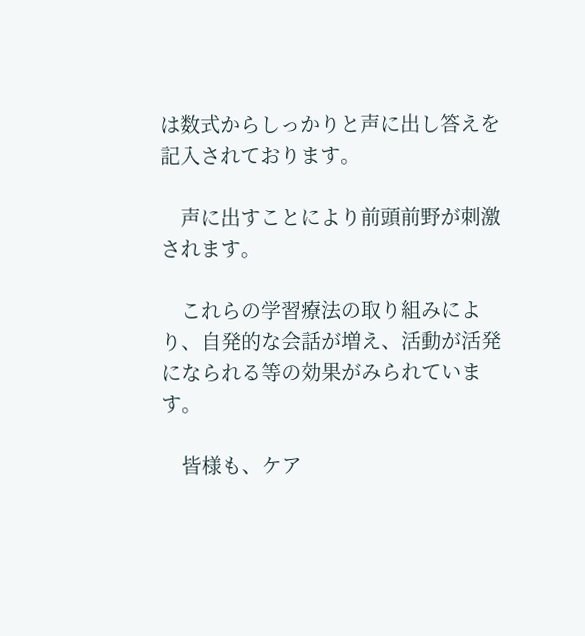は数式からしっかりと声に出し答えを記入されております。

    声に出すことにより前頭前野が刺激されます。

    これらの学習療法の取り組みにより、自発的な会話が増え、活動が活発になられる等の効果がみられています。

    皆様も、ケア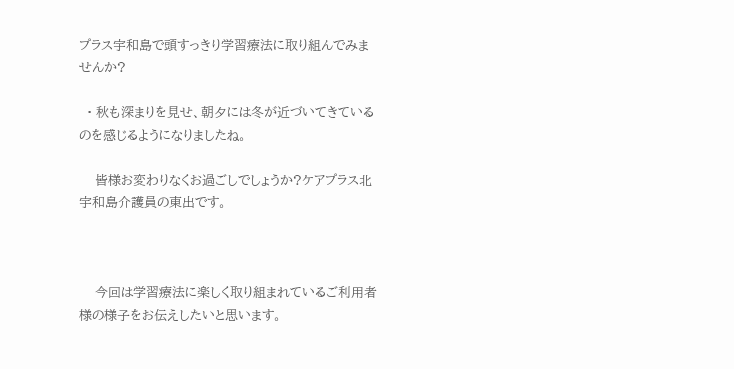プラス宇和島で頭すっきり学習療法に取り組んでみませんか?

  • 秋も深まりを見せ、朝夕には冬が近づいてきているのを感じるようになりましたね。

    皆様お変わりなくお過ごしでしょうか?ケアプラス北宇和島介護員の東出です。



    今回は学習療法に楽しく取り組まれているご利用者様の様子をお伝えしたいと思います。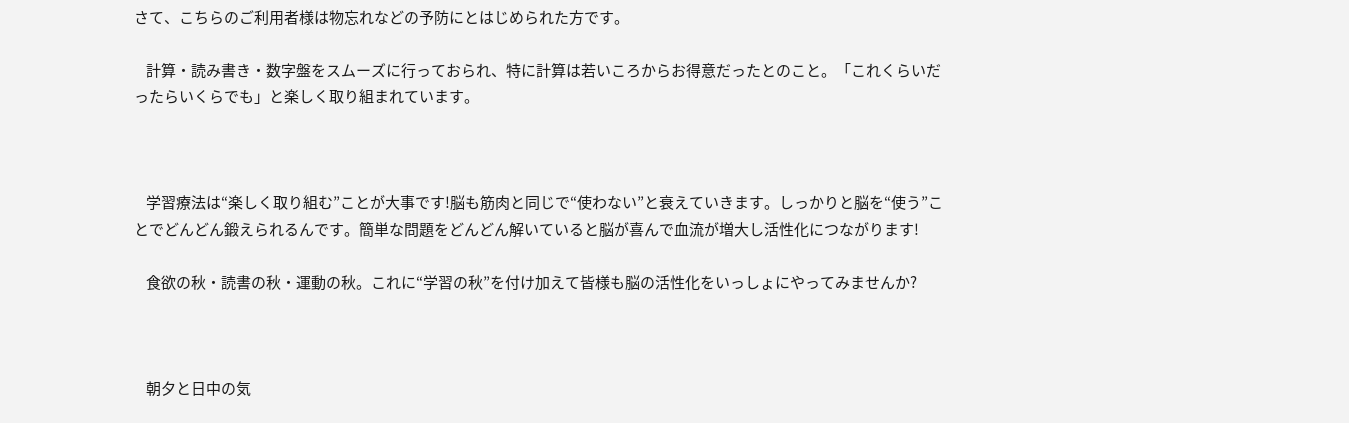さて、こちらのご利用者様は物忘れなどの予防にとはじめられた方です。

    計算・読み書き・数字盤をスムーズに行っておられ、特に計算は若いころからお得意だったとのこと。「これくらいだったらいくらでも」と楽しく取り組まれています。



    学習療法は“楽しく取り組む”ことが大事です!脳も筋肉と同じで“使わない”と衰えていきます。しっかりと脳を“使う”ことでどんどん鍛えられるんです。簡単な問題をどんどん解いていると脳が喜んで血流が増大し活性化につながります!

    食欲の秋・読書の秋・運動の秋。これに“学習の秋”を付け加えて皆様も脳の活性化をいっしょにやってみませんか?



    朝夕と日中の気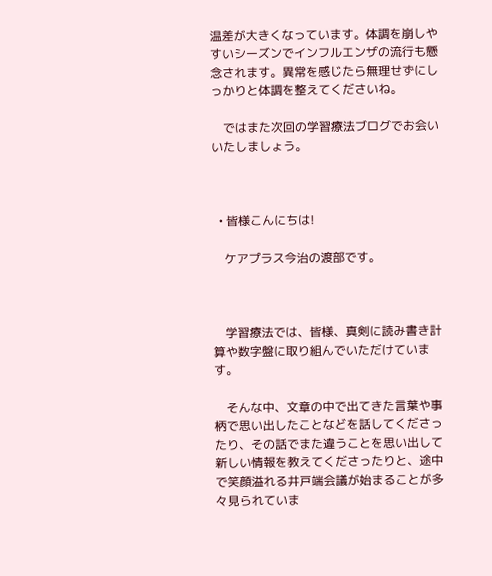温差が大きくなっています。体調を崩しやすいシーズンでインフルエンザの流行も懸念されます。異常を感じたら無理せずにしっかりと体調を整えてくださいね。

    ではまた次回の学習療法ブログでお会いいたしましょう。



  • 皆様こんにちは!

    ケアプラス今治の渡部です。



    学習療法では、皆様、真剣に読み書き計算や数字盤に取り組んでいただけています。

    そんな中、文章の中で出てきた言葉や事柄で思い出したことなどを話してくださったり、その話でまた違うことを思い出して新しい情報を教えてくださったりと、途中で笑顔溢れる井戸端会議が始まることが多々見られていま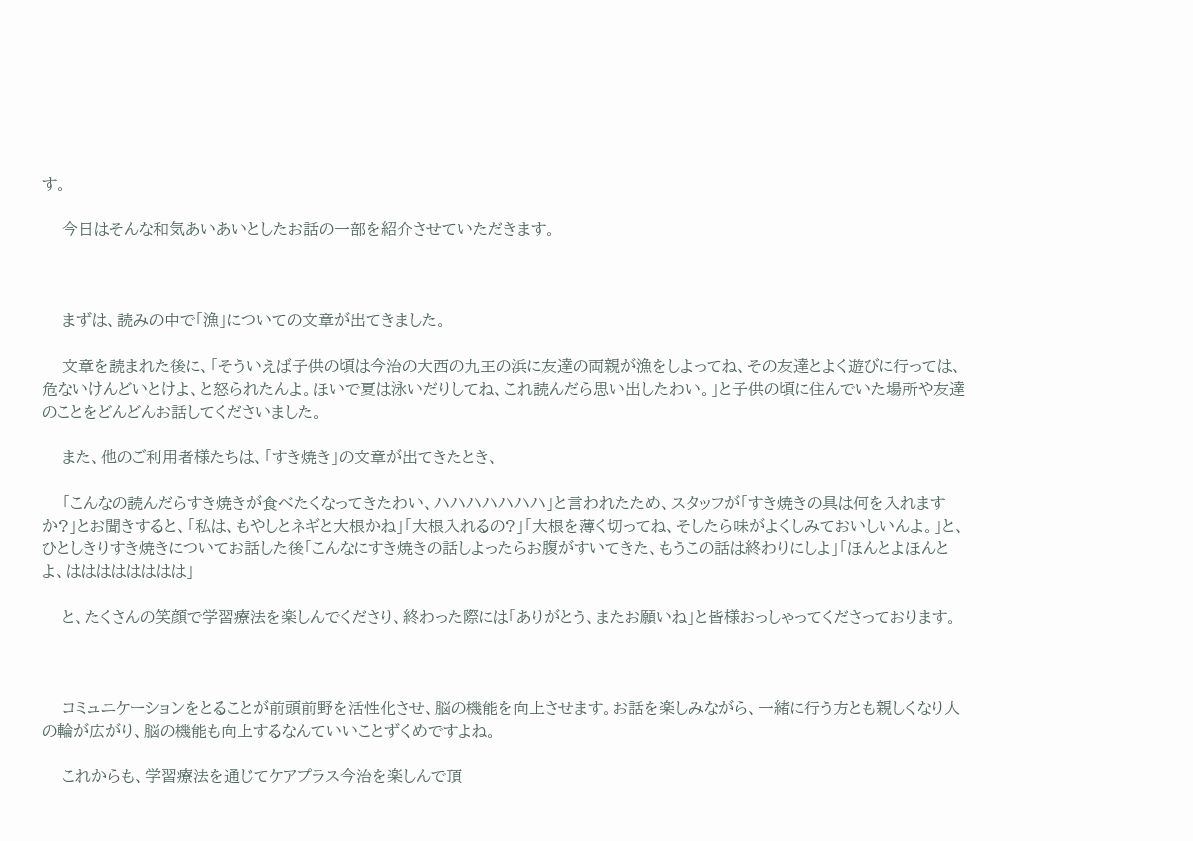す。

    今日はそんな和気あいあいとしたお話の一部を紹介させていただきます。



    まずは、読みの中で「漁」についての文章が出てきました。

    文章を読まれた後に、「そういえば子供の頃は今治の大西の九王の浜に友達の両親が漁をしよってね、その友達とよく遊びに行っては、危ないけんどいとけよ、と怒られたんよ。ほいで夏は泳いだりしてね、これ読んだら思い出したわい。」と子供の頃に住んでいた場所や友達のことをどんどんお話してくださいました。

    また、他のご利用者様たちは、「すき焼き」の文章が出てきたとき、

    「こんなの読んだらすき焼きが食べたくなってきたわい、ハハハハハハハ」と言われたため、スタッフが「すき焼きの具は何を入れますか?」とお聞きすると、「私は、もやしとネギと大根かね」「大根入れるの?」「大根を薄く切ってね、そしたら味がよくしみておいしいんよ。」と、ひとしきりすき焼きについてお話した後「こんなにすき焼きの話しよったらお腹がすいてきた、もうこの話は終わりにしよ」「ほんとよほんとよ、はははははははは」

    と、たくさんの笑顔で学習療法を楽しんでくださり、終わった際には「ありがとう、またお願いね」と皆様おっしゃってくださっております。



    コミュニケーションをとることが前頭前野を活性化させ、脳の機能を向上させます。お話を楽しみながら、一緒に行う方とも親しくなり人の輪が広がり、脳の機能も向上するなんていいことずくめですよね。

    これからも、学習療法を通じてケアプラス今治を楽しんで頂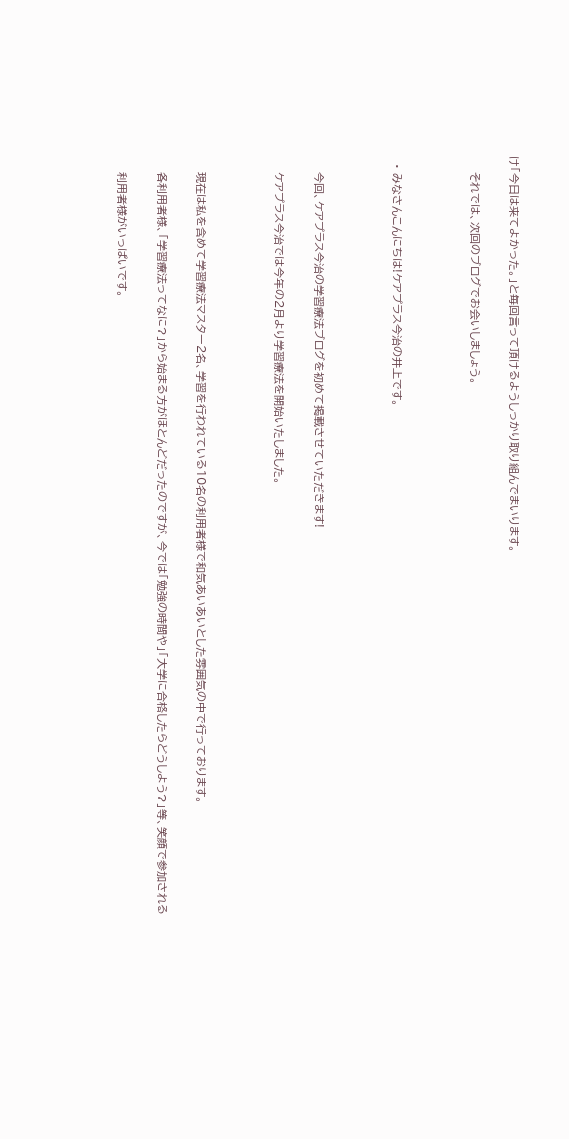け「今日は来てよかった。」と毎回言って頂けるようしっかり取り組んでまいります。

    それでは、次回のブログでお会いしましょう。



  • みなさんこんにちは!ケアプラス今治の井上です。



    今回、ケアプラス今治の学習療法ブログを初めて掲載させていただきます!

    ケアプラス今治では今年の2月より学習療法を開始いたしました。



    現在は私を含めて学習療法マスター2名、学習を行われている10名の利用者様で和気あいあいとした雰囲気の中で行っております。

    各利用者様、「学習療法ってなに?」から始まる方がほとんどだったのですが、今では「勉強の時間や」「大学に合格したらどうしよう?」等、笑顔で参加される

    利用者様がいっぱいです。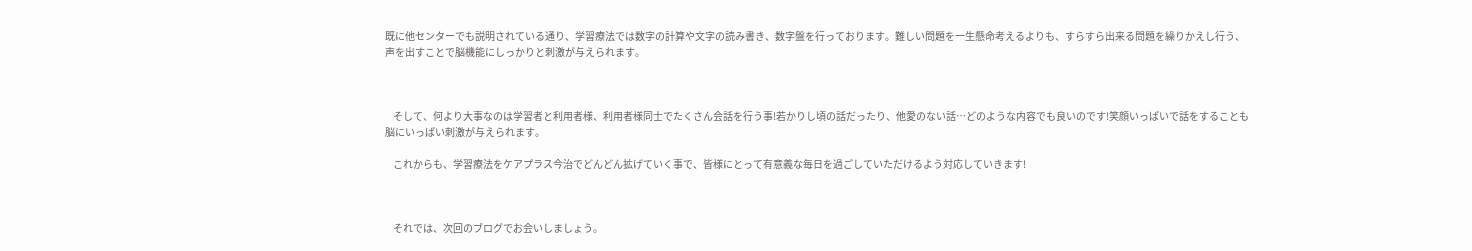既に他センターでも説明されている通り、学習療法では数字の計算や文字の読み書き、数字盤を行っております。難しい問題を一生懸命考えるよりも、すらすら出来る問題を繰りかえし行う、声を出すことで脳機能にしっかりと刺激が与えられます。



    そして、何より大事なのは学習者と利用者様、利用者様同士でたくさん会話を行う事!若かりし頃の話だったり、他愛のない話…どのような内容でも良いのです!笑顔いっぱいで話をすることも脳にいっぱい刺激が与えられます。

    これからも、学習療法をケアプラス今治でどんどん拡げていく事で、皆様にとって有意義な毎日を過ごしていただけるよう対応していきます!



    それでは、次回のブログでお会いしましょう。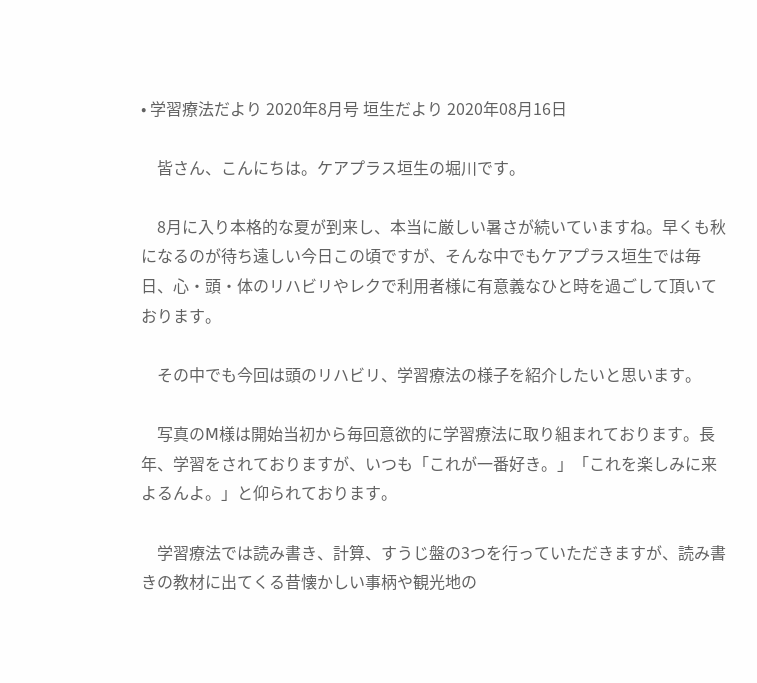• 学習療法だより 2020年8月号 垣生だより 2020年08月16日

    皆さん、こんにちは。ケアプラス垣生の堀川です。

    8月に入り本格的な夏が到来し、本当に厳しい暑さが続いていますね。早くも秋になるのが待ち遠しい今日この頃ですが、そんな中でもケアプラス垣生では毎日、心・頭・体のリハビリやレクで利用者様に有意義なひと時を過ごして頂いております。

    その中でも今回は頭のリハビリ、学習療法の様子を紹介したいと思います。

    写真のⅯ様は開始当初から毎回意欲的に学習療法に取り組まれております。長年、学習をされておりますが、いつも「これが一番好き。」「これを楽しみに来よるんよ。」と仰られております。

    学習療法では読み書き、計算、すうじ盤の3つを行っていただきますが、読み書きの教材に出てくる昔懐かしい事柄や観光地の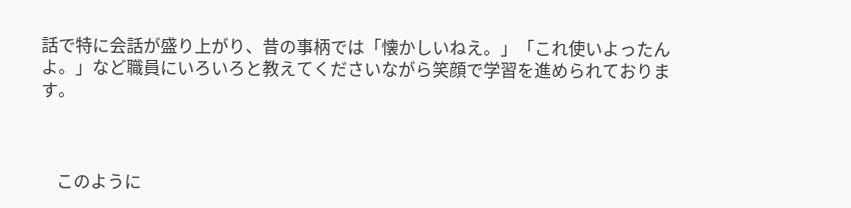話で特に会話が盛り上がり、昔の事柄では「懐かしいねえ。」「これ使いよったんよ。」など職員にいろいろと教えてくださいながら笑顔で学習を進められております。



    このように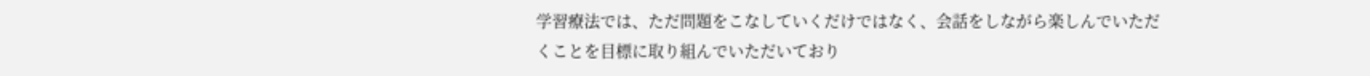学習療法では、ただ問題をこなしていくだけではなく、会話をしながら楽しんでいただくことを目標に取り組んでいただいており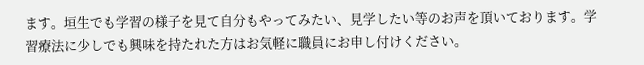ます。垣生でも学習の様子を見て自分もやってみたい、見学したい等のお声を頂いております。学習療法に少しでも興味を持たれた方はお気軽に職員にお申し付けください。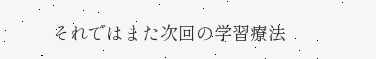それではまた次回の学習療法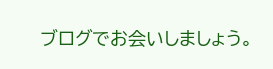ブログでお会いしましょう。